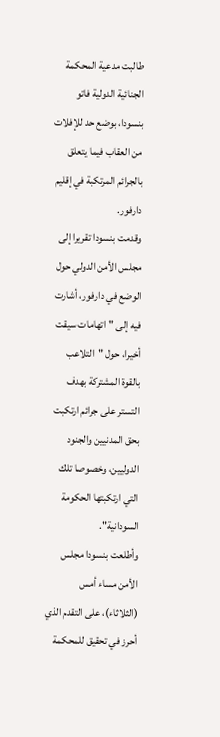طالبت مدعية المحكمة الجنائية الدولية فاتو بنسودا، بوضع حد للإفلات من العقاب فيما يتعلق بالجرائم المرتكبة في إقليم دارفور.
وقدمت بنسودا تقريرا إلى مجلس الأمن الدولي حول الوضع في دارفور، أشارت فيه إلى "اتهامات سيقت أخيرا، حول "التلاعب بالقوة المشتركة بهدف التستر على جرائم ارتكبت بحق المدنيين والجنود الدوليين، وخصوصا تلك التي ارتكبتها الحكومة السودانية".
وأطلعت بنسودا مجلس الأمن مساء أمس (الثلاثاء)، على التقدم الذي أحرز في تحقيق للمحكمة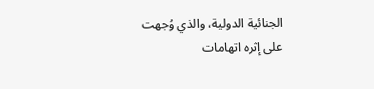الجنائية الدولية، والذي وُجهت على إثره اتهامات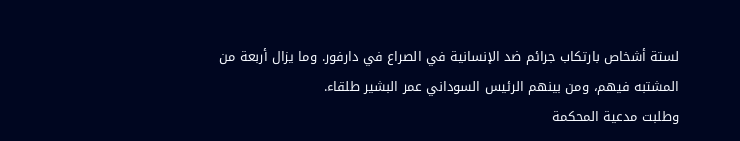لستة أشخاص بارتكاب جرائم ضد الإنسانية في الصراع في دارفور. وما يزال أربعة من المشتبه فيهم، ومن بينهم الرئيس السوداني عمر البشير طلقاء.
وطلبت مدعية المحكمة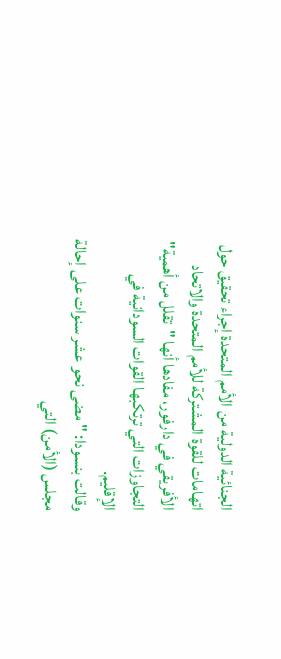الجنائية الدولية من الأمم المتحدة إجراء تحقيق حول اتهامات للقوة المشتركة للأمم المتحدة والاتحاد الأفريقي في دارفور، مفادها أنها "تقلل من أهمية" التجاوزات التي ترتكبها القوات السودانية في الإقليم.
وقالت بنسودا: "مضى نحو عشر سنوات على إحالة مجلس (الأمن) التي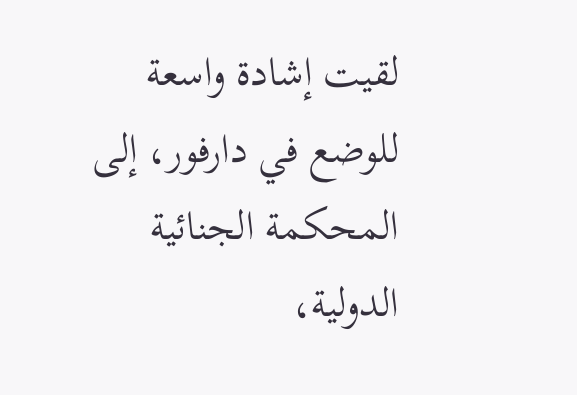لقيت إشادة واسعة للوضع في دارفور، إلى المحكمة الجنائية الدولية،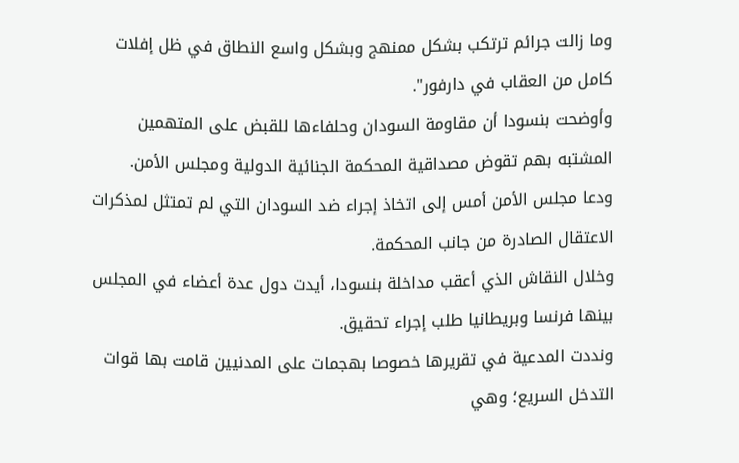وما زالت جرائم ترتكب بشكل ممنهج وبشكل واسع النطاق في ظل إفلات كامل من العقاب في دارفور".
وأوضحت بنسودا أن مقاومة السودان وحلفاءها للقبض على المتهمين المشتبه بهم تقوض مصداقية المحكمة الجنائية الدولية ومجلس الأمن.
ودعا مجلس الأمن أمس إلى اتخاذ إجراء ضد السودان التي لم تمتثل لمذكرات الاعتقال الصادرة من جانب المحكمة.
وخلال النقاش الذي أعقب مداخلة بنسودا، أيدت دول عدة أعضاء في المجلس بينها فرنسا وبريطانيا طلب إجراء تحقيق.
ونددت المدعية في تقريرها خصوصا بهجمات على المدنيين قامت بها قوات التدخل السريع؛ وهي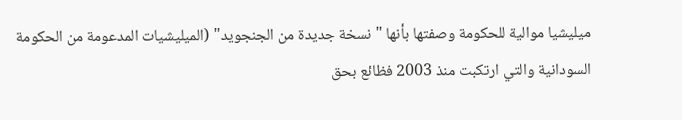ميليشيا موالية للحكومة وصفتها بأنها "نسخة جديدة من الجنجويد" (الميليشيات المدعومة من الحكومة السودانية والتي ارتكبت منذ 2003 فظائع بحق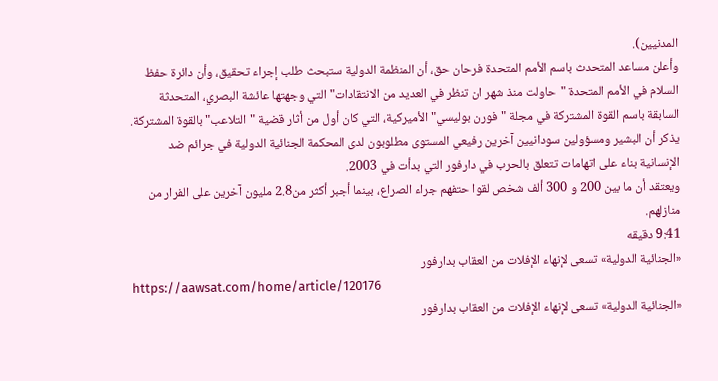المدنيين).
وأعلن مساعد المتحدث باسم الأمم المتحدة فرحان حق، أن المنظمة الدولية ستبحث طلب إجراء تحقيق، وأن دائرة حفظ السلام في الأمم المتحدة "حاولت منذ شهر ان تنظر في العديد من الانتقادات" التي وجهتها عائشة البصري، المتحدثة السابقة باسم القوة المشتركة في مجلة "فورن بوليسي" الأميركية، التي كان أول من أثار قضية "التلاعب" بالقوة المشتركة.
يذكر أن البشير ومسؤولين سودانيين آخرين رفيعي المستوى مطلوبون لدى المحكمة الجنائية الدولية في جرائم ضد الإنسانية بناء على اتهامات تتعلق بالحرب في دارفور التي بدأت في 2003.
ويعتقد أن ما بين 200 و 300 ألف شخص لقوا حتفهم جراء الصراع، بينما أجبر أكثر من2.8 مليون آخرين على الفرار من منازلهم.
9:41 دقيقه
«الجنائية الدولية» تسعى لإنهاء الإفلات من العقاب بدارفور
https://aawsat.com/home/article/120176
«الجنائية الدولية» تسعى لإنهاء الإفلات من العقاب بدارفور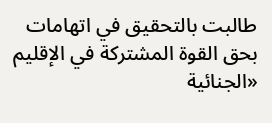طالبت بالتحقيق في اتهامات بحق القوة المشتركة في الإقليم
«الجنائية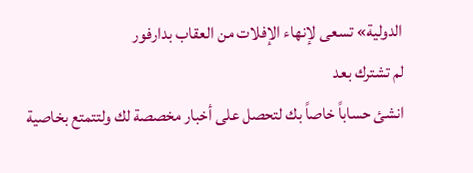الدولية» تسعى لإنهاء الإفلات من العقاب بدارفور
لم تشترك بعد
انشئ حساباً خاصاً بك لتحصل على أخبار مخصصة لك ولتتمتع بخاصية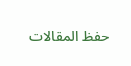حفظ المقالات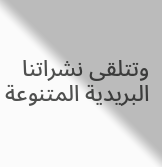وتتلقى نشراتنا البريدية المتنوعة